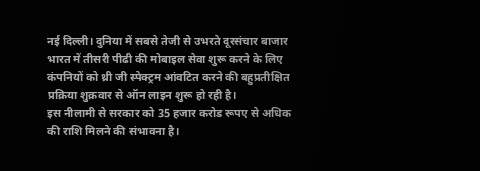नई दिल्ली। दुनिया में सबसे तेजी से उभरते दूरसंचार बाजार भारत में तीसरी पीढी की मोबाइल सेवा शुरू करने के लिए कंपनियों को थ्री जी स्पेक्ट्रम आंवटित करने की बहुप्रतीक्षित प्रक्रिया शुक्रवार से ऑन लाइन शुरू हो रही है।
इस नीलामी से सरकार को 35 हजार करोड रूपए से अधिक की राशि मिलने की संभावना है।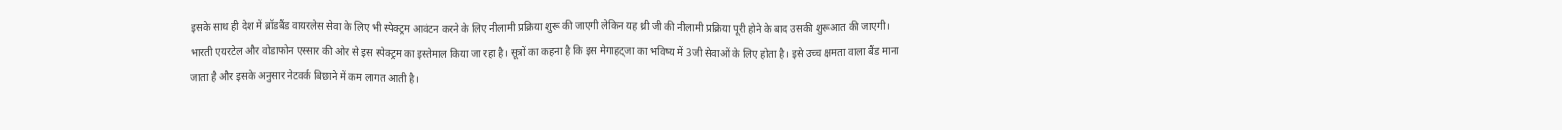इसके साथ ही देश में ब्रॉडबैंड वायरलेस सेवा के लिए भी स्पेक्ट्रम आवंटन करने के लिए नीलामी प्रक्रिया शुरू की जाएगी लेकिन यह थ्री जी की नीलामी प्रक्रिया पूरी होने के बाद उसकी शुरूआत की जाएगी। भारती एयरटेल और वोडाफोन एस्सार की ओर से इस स्पेक्ट्रम का इस्तेमाल किया जा रहा है। सूत्रों का कहना है कि इस मेगाहट्जा का भविष्य में 3जी सेवाओं के लिए होता है। इसे उच्च क्षमता वाला बैंड माना जाता है और इसके अनुसार नेटवर्क बिछाने में कम लागत आती है।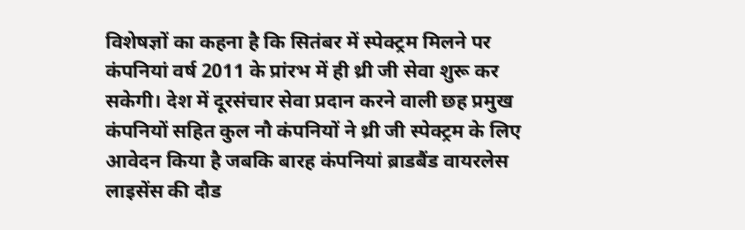विशेषज्ञों का कहना है कि सितंबर में स्पेक्ट्रम मिलने पर कंपनियां वर्ष 2011 के प्रांरभ में ही थ्री जी सेवा शुरू कर सकेगी। देश में दूरसंचार सेवा प्रदान करने वाली छह प्रमुख कंपनियों सहित कुल नौ कंपनियों ने थ्री जी स्पेक्ट्रम के लिए आवेदन किया है जबकि बारह कंपनियां ब्राडबैंड वायरलेस लाइसेंस की दौड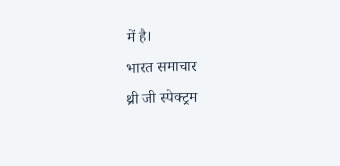में है।
भारत समाचार
थ्री जी स्पेक्ट्रम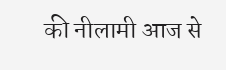की नीलामी आज से